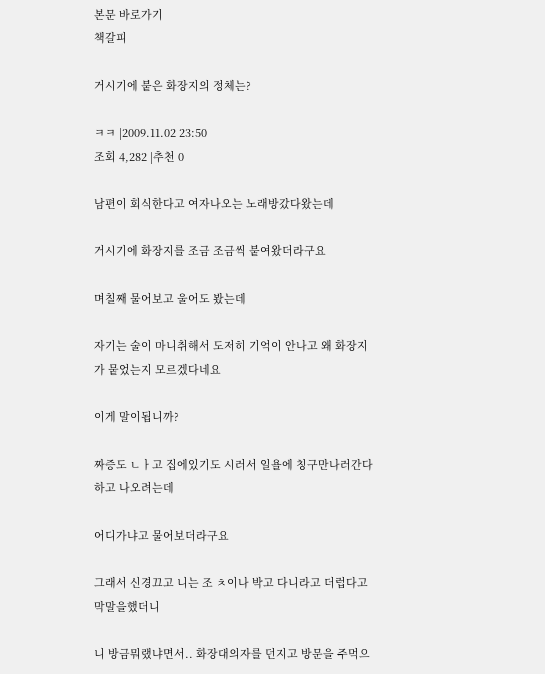본문 바로가기
책갈피

거시기에 붙은 화장지의 정체는?

ㅋㅋ |2009.11.02 23:50
조회 4,282 |추천 0

남편이 회식한다고 여자나오는 노래방갔다왔는데

거시기에 화장지를 조금 조금씩 붙여왔더라구요

며칠째 물어보고 울어도 봤는데

자기는 술이 마니취해서 도저히 기억이 안나고 왜 화장지가 뭍었는지 모르겠다네요

이게 말이됩니까?

짜증도 ㄴㅏ고 집에있기도 시러서 일욜에 칭구만나러간다하고 나오려는데

어디가냐고 물어보더라구요

그래서 신경끄고 니는 조 ㅊ이나 박고 다니라고 더럽다고 막말을했더니

니 방금뭐랬냐면서.. 화장대의자를 던지고 방문을 주먹으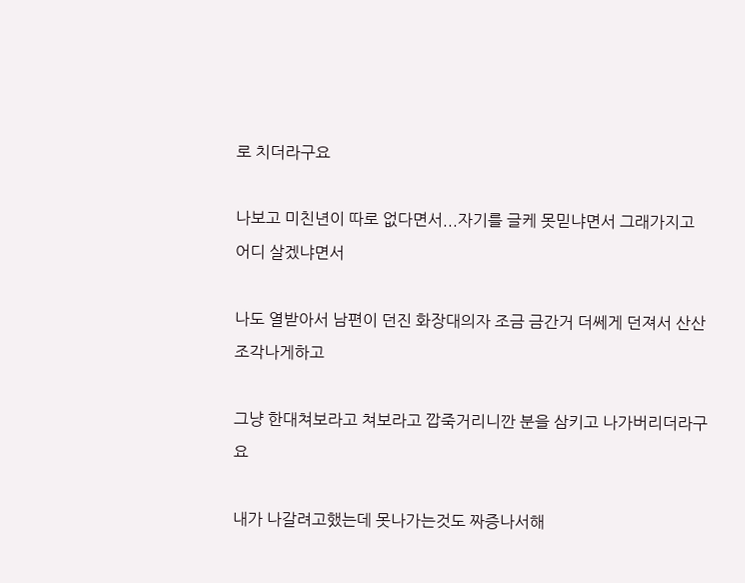로 치더라구요

나보고 미친년이 따로 없다면서...자기를 글케 못믿냐면서 그래가지고 어디 살겠냐면서

나도 열받아서 남편이 던진 화장대의자 조금 금간거 더쎄게 던져서 산산조각나게하고

그냥 한대쳐보라고 쳐보라고 깝죽거리니깐 분을 삼키고 나가버리더라구요

내가 나갈려고했는데 못나가는것도 짜증나서해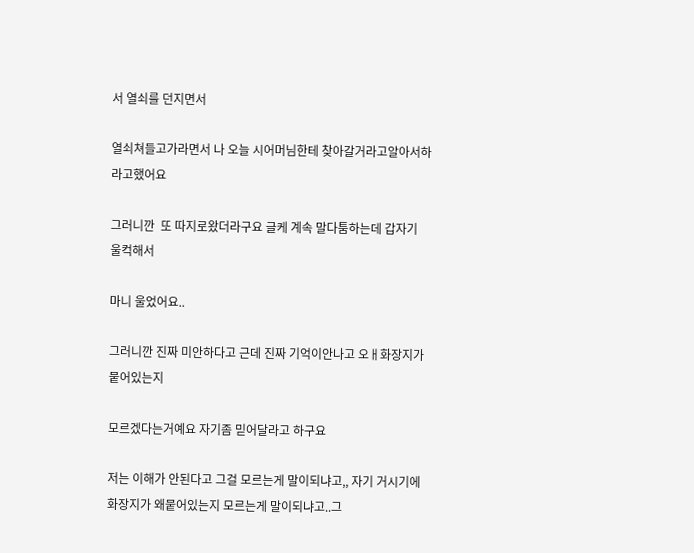서 열쇠를 던지면서

열쇠쳐들고가라면서 나 오늘 시어머님한테 찾아갈거라고알아서하라고했어요

그러니깐  또 따지로왔더라구요 글케 계속 말다툼하는데 갑자기 울컥해서

마니 울었어요..

그러니깐 진짜 미안하다고 근데 진짜 기억이안나고 오ㅐ화장지가 뭍어있는지

모르겠다는거예요 자기좀 믿어달라고 하구요

저는 이해가 안된다고 그걸 모르는게 말이되냐고,, 자기 거시기에 화장지가 왜뭍어있는지 모르는게 말이되냐고..그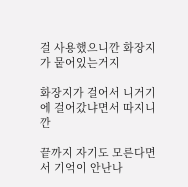걸 사용했으니깐 화장지가 뭍어있는거지

화장지가 걸어서 니거기에 걸어갔냐면서 따지니깐

끝까지 자기도 모른다면서 기억이 안난나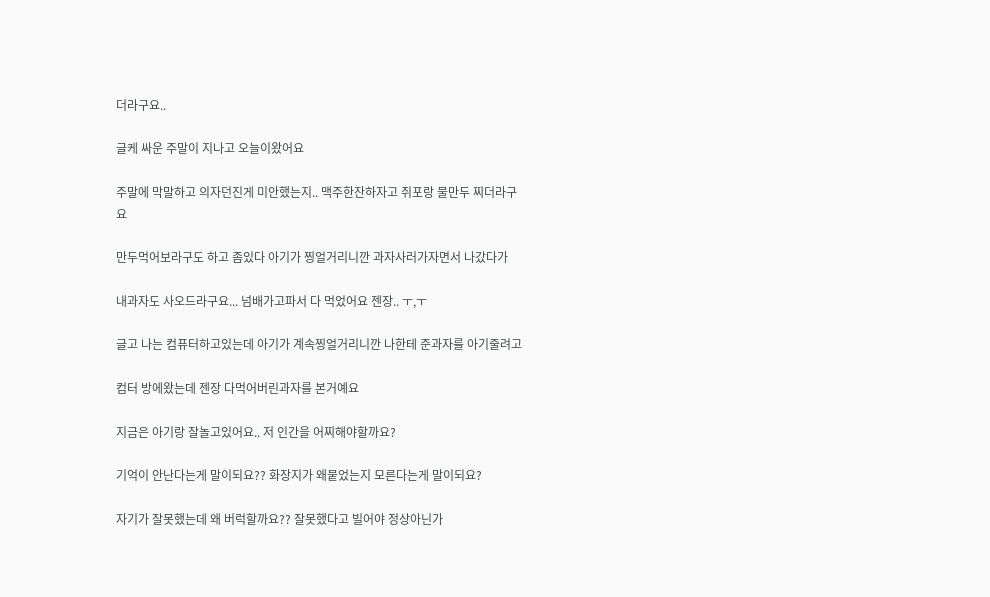더라구요..

글케 싸운 주말이 지나고 오늘이왔어요

주말에 막말하고 의자던진게 미안했는지.. 맥주한잔하자고 쥐포랑 물만두 찌더라구요

만두먹어보라구도 하고 좀있다 아기가 찡얼거리니깐 과자사러가자면서 나갔다가

내과자도 사오드라구요... 넘배가고파서 다 먹었어요 젠장.. ㅜ,ㅜ

글고 나는 컴퓨터하고있는데 아기가 계속찡얼거리니깐 나한테 준과자를 아기줄려고

컴터 방에왔는데 젠장 다먹어버린과자를 본거예요

지금은 아기랑 잘놀고있어요.. 저 인간을 어찌해야할까요?

기억이 안난다는게 말이되요?? 화장지가 왜뭍었는지 모른다는게 말이되요?

자기가 잘못했는데 왜 버럭할까요?? 잘못했다고 빌어야 정상아닌가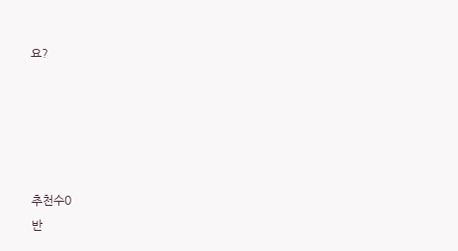요?





추천수0
반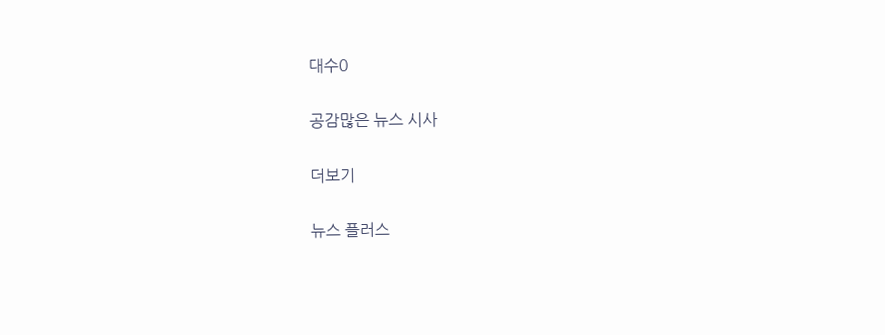대수0

공감많은 뉴스 시사

더보기

뉴스 플러스